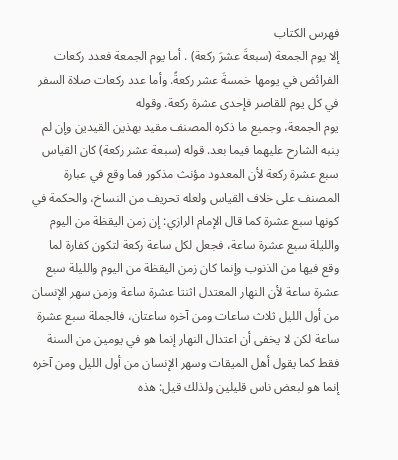فهرس الكتاب
إلا يوم الجمعة (سبعةَ عشرَ ركعة) . أما يوم الجمعة فعدد ركعات الفرائض في يومها خمسةَ عشر ركعةً. وأما عدد ركعات صلاة السفر في كل يوم للقاصر فإحدى عشرة ركعة. وقوله
يوم الجمعة، وجميع ما ذكره المصنف مقيد بهذين القيدين وإن لم ينبه الشارح عليهما فيما بعد. قوله (سبعة عشر ركعة) كان القياس سبع عشرة ركعة لأن المعدود مؤنث مذكور فما وقع في عبارة المصنف على خلاف القياس ولعله تحريف من النساخ، والحكمة في كونها سبع عشرة كما قال الإمام الرازي: إن زمن اليقظة من اليوم والليلة سبع عشرة ساعة، فجعل لكل ساعة ركعة لتكون كفارة لما وقع فيها من الذنوب وإنما كان زمن اليقظة من اليوم والليلة سبع عشرة ساعة لأن النهار المعتدل اثنتا عشرة ساعة وزمن سهر الإنسان من أول الليل ثلاث ساعات ومن آخره ساعتان، فالجملة سبع عشرة ساعة لكن لا يخفى أن اعتدال النهار إنما هو في يومين من السنة فقط كما يقول أهل الميقات وسهر الإنسان من أول الليل ومن آخره إنما هو لبعض ناس قليلين ولذلك قيل: هذه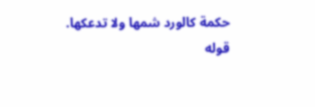حكمة كالورد شمها ولا تدعكها.
قوله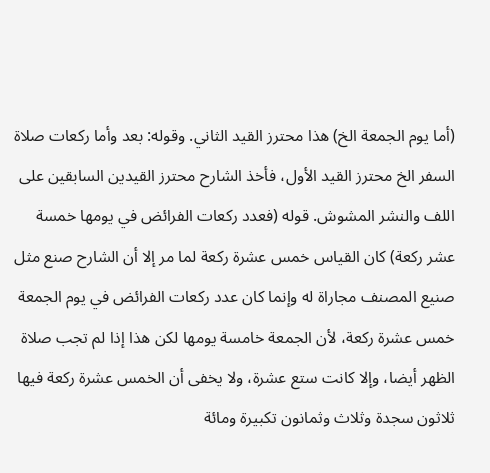(أما يوم الجمعة الخ) هذا محترز القيد الثاني. وقوله: بعد وأما ركعات صلاة السفر الخ محترز القيد الأول، فأخذ الشارح محترز القيدين السابقين على اللف والنشر المشوش. قوله (فعدد ركعات الفرائض في يومها خمسة عشر ركعة) كان القياس خمس عشرة ركعة لما مر إلا أن الشارح صنع مثل صنيع المصنف مجاراة له وإنما كان عدد ركعات الفرائض في يوم الجمعة خمس عشرة ركعة، لأن الجمعة خامسة يومها لكن هذا إذا لم تجب صلاة الظهر أيضا، وإلا كانت ستع عشرة، ولا يخفى أن الخمس عشرة ركعة فيها ثلاثون سجدة وثلاث وثمانون تكبيرة ومائة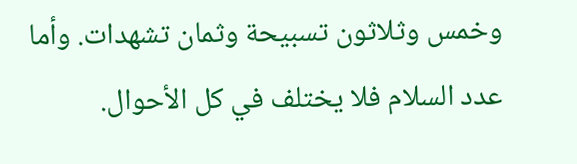وخمس وثلاثون تسبيحة وثمان تشهدات. وأما عدد السلام فلا يختلف في كل الأحوال.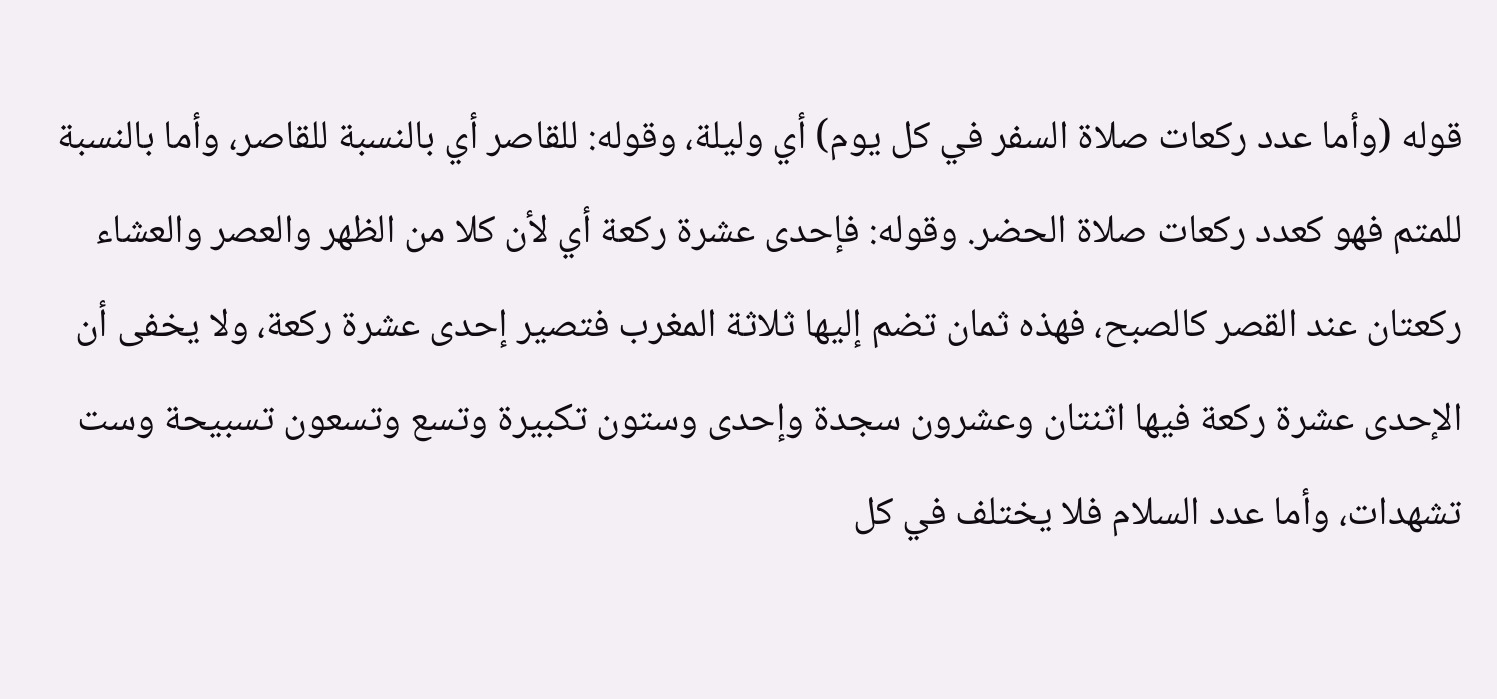قوله (وأما عدد ركعات صلاة السفر في كل يوم) أي وليلة، وقوله: للقاصر أي بالنسبة للقاصر، وأما بالنسبة للمتم فهو كعدد ركعات صلاة الحضر. وقوله: فإحدى عشرة ركعة أي لأن كلا من الظهر والعصر والعشاء ركعتان عند القصر كالصبح، فهذه ثمان تضم إليها ثلاثة المغرب فتصير إحدى عشرة ركعة، ولا يخفى أن الإحدى عشرة ركعة فيها اثنتان وعشرون سجدة وإحدى وستون تكبيرة وتسع وتسعون تسبيحة وست تشهدات، وأما عدد السلام فلا يختلف في كل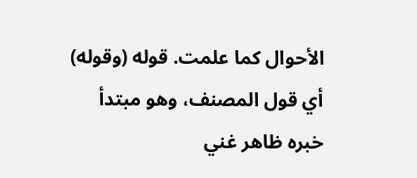الأحوال كما علمت. قوله (وقوله) أي قول المصنف، وهو مبتدأ خبره ظاهر غني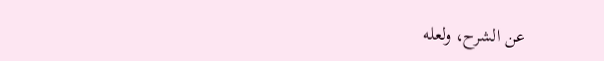عن الشرح، ولعله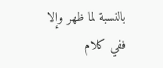بالنسبة لما ظهر وإلا ففي كلام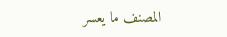المصنف ما يعسر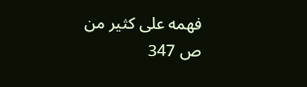فهمه على كثير من
ص 347